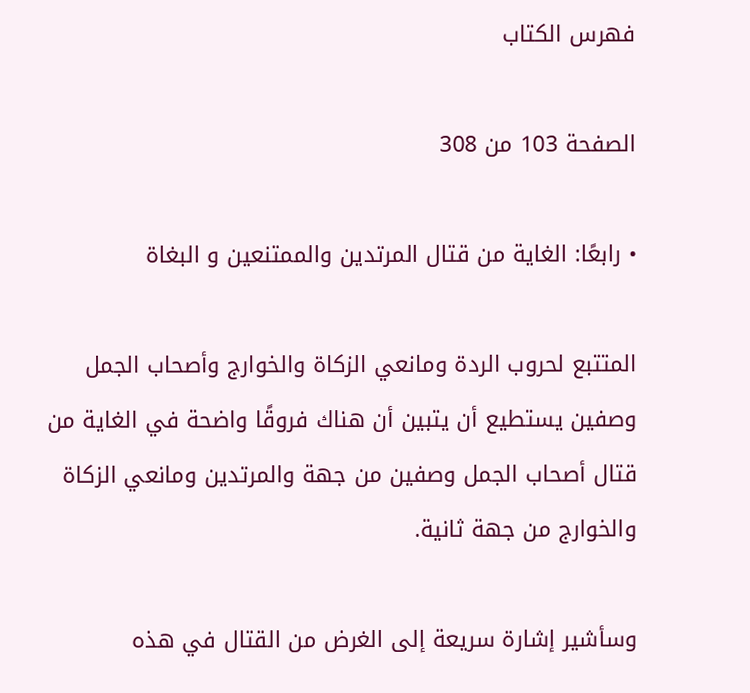فهرس الكتاب

الصفحة 103 من 308

• رابعًا: الغاية من قتال المرتدين والممتنعين و البغاة

المتتبع لحروب الردة ومانعي الزكاة والخوارج وأصحاب الجمل وصفين يستطيع أن يتبين أن هناك فروقًا واضحة في الغاية من قتال أصحاب الجمل وصفين من جهة والمرتدين ومانعي الزكاة والخوارج من جهة ثانية.

وسأشير إشارة سريعة إلى الغرض من القتال في هذه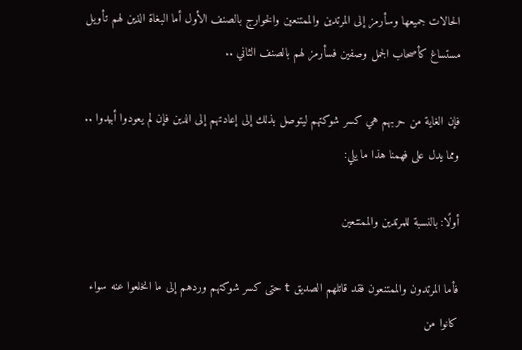الحالات جميعها وسأرمز إلى المرتدين والممتنعين والخوارج بالصنف الأول أما البغاة الذين لهم تأويل مستساغ كأصحاب الجمل وصفين فسأرمز لهم بالصنف الثاني ..

فإن الغاية من حربهم هي كسر شوكتهم ليتوصل بذلك إلى إعادتهم إلى الدين فإن لم يعودوا أبيدوا .. ومما يدل على فهمنا هذا ما يلي:

أولًا: بالنسبة للمرتدين والممتنعين

فأما المرتدون والممتنعون فقد قاتلهم الصديق t حتى كسر شوكتهم وردهم إلى ما انخلعوا عنه سواء كانوا من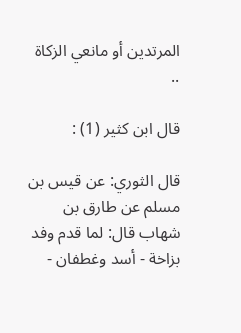المرتدين أو مانعي الزكاة ..

قال ابن كثير (1) :

قال الثوري: عن قيس بن مسلم عن طارق بن شهاب قال: لما قدم وفد بزاخة - أسد وغطفان -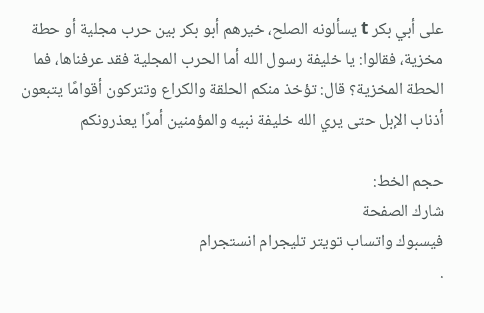على أبي بكر t يسألونه الصلح، خيرهم أبو بكر بين حرب مجلية أو حطة مخزية، فقالوا: يا خليفة رسول الله أما الحرب المجلية فقد عرفناها، فما الحطة المخزية؟ قال: تؤخذ منكم الحلقة والكراع وتتركون أقوامًا يتبعون أذناب الإبل حتى يري الله خليفة نبيه والمؤمنين أمرًا يعذرونكم

حجم الخط:
شارك الصفحة
فيسبوك واتساب تويتر تليجرام انستجرام
.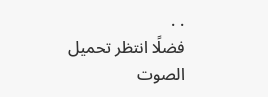. .
فضلًا انتظر تحميل الصوت